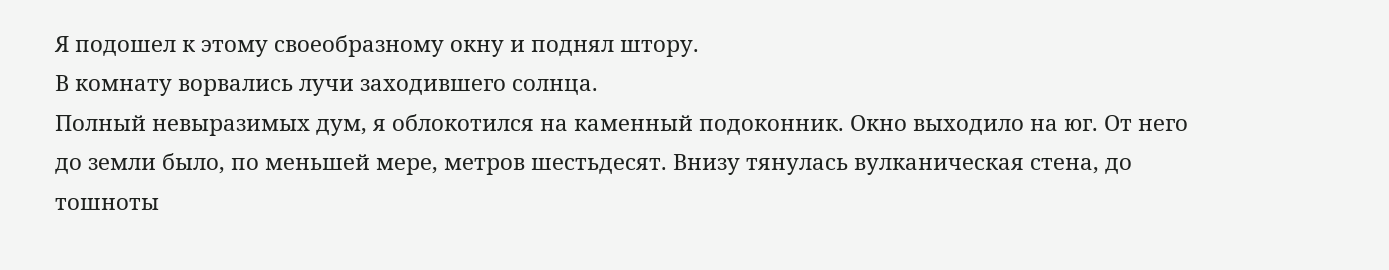Я подошел к этому своеобразному окну и поднял штору.
В комнату ворвались лучи заходившего солнца.
Полный невыразимых дум, я облокотился на каменный подоконник. Окно выходило на юг. От него до земли было, по меньшей мере, метров шестьдесят. Внизу тянулась вулканическая стена, до тошноты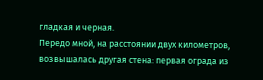гладкая и черная.
Передо мной, на расстоянии двух километров, возвышалась другая стена: первая ограда из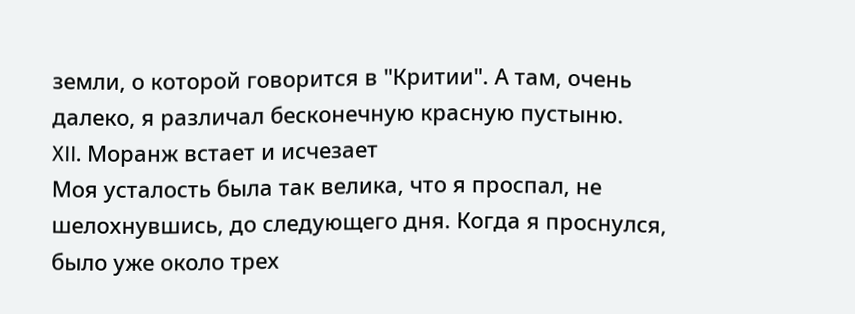земли, о которой говорится в "Критии". А там, очень далеко, я различал бесконечную красную пустыню.
XII. Моранж встает и исчезает
Моя усталость была так велика, что я проспал, не шелохнувшись, до следующего дня. Когда я проснулся, было уже около трех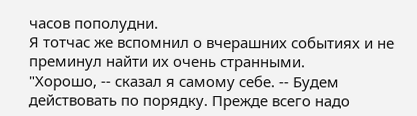часов пополудни.
Я тотчас же вспомнил о вчерашних событиях и не преминул найти их очень странными.
"Хорошо, -- сказал я самому себе. -- Будем действовать по порядку. Прежде всего надо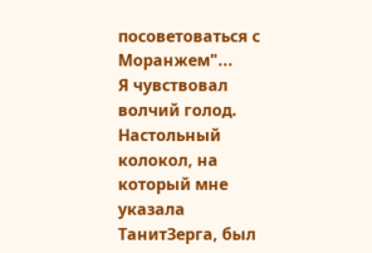посоветоваться с Моранжем"...
Я чувствовал волчий голод.
Настольный колокол, на который мне указала ТанитЗерга, был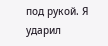под рукой. Я ударил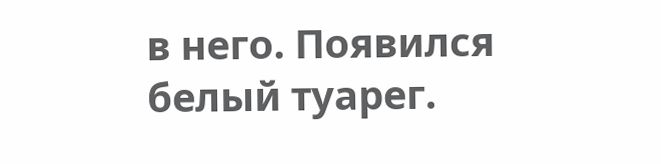в него. Появился белый туарег.